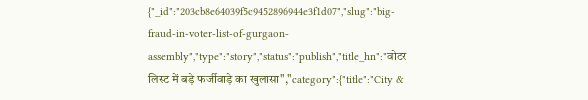{"_id":"203cb8e64039f5c9452896944e3f1d07","slug":"big-fraud-in-voter-list-of-gurgaon-assembly","type":"story","status":"publish","title_hn":"वोटर लिस्ट में बड़े फर्जीवाड़े का खुलासा","category":{"title":"City &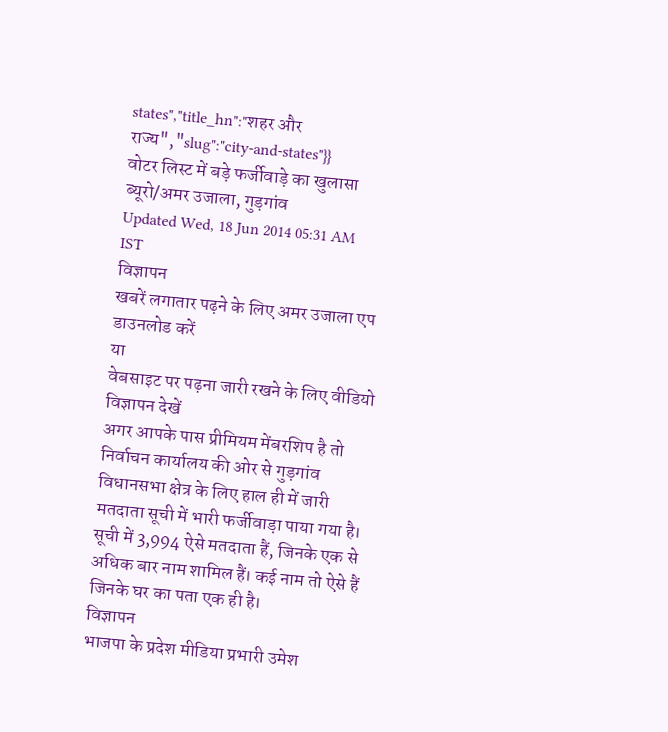states","title_hn":"शहर और राज्य","slug":"city-and-states"}}
वोटर लिस्ट में बड़े फर्जीवाड़े का खुलासा
ब्यूरो/अमर उजाला, गुड़गांव
Updated Wed, 18 Jun 2014 05:31 AM IST
विज्ञापन
खबरें लगातार पढ़ने के लिए अमर उजाला एप डाउनलोड करें
या
वेबसाइट पर पढ़ना जारी रखने के लिए वीडियो विज्ञापन देखें
अगर आपके पास प्रीमियम मेंबरशिप है तो
निर्वाचन कार्यालय की ओर से गुड़गांव विधानसभा क्षेत्र के लिए हाल ही में जारी मतदाता सूची में भारी फर्जीवाड़ा पाया गया है। सूची में 3,994 ऐसे मतदाता हैं, जिनके एक से अधिक बार नाम शामिल हैं। कई नाम तो ऐसे हैं जिनके घर का पता एक ही है।
विज्ञापन
भाजपा के प्रदेश मीडिया प्रभारी उमेश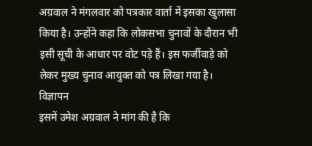अग्रवाल ने मंगलवार को पत्रकार वार्ता में इसका खुलासा किया है। उन्होंने कहा कि लोकसभा चुनावों के दौरान भी इसी सूची के आधार पर वोट पड़े हैं। इस फर्जीवाड़े को लेकर मुख्य चुनाव आयुक्त को पत्र लिखा गया है।
विज्ञापन
इसमें उमेश अग्रवाल ने मांग की है कि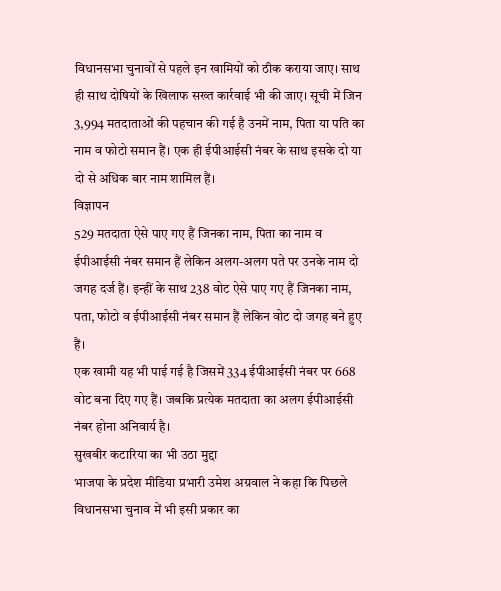विधानसभा चुनावों से पहले इन खामियों को ठीक कराया जाए। साथ ही साथ दोषियों के खिलाफ सख्त कार्रवाई भी की जाए। सूची में जिन 3,994 मतदाताओं की पहचान की गई है उनमें नाम, पिता या पति का नाम व फोटो समान हैं। एक ही ईपीआईसी नंबर के साथ इसके दो या दो से अधिक बार नाम शामिल हैं।
विज्ञापन
529 मतदाता ऐसे पाए गए हैं जिनका नाम, पिता का नाम व ईपीआईसी नंबर समान हैं लेकिन अलग-अलग पते पर उनके नाम दो जगह दर्ज हैं। इन्हीं के साथ 238 वोट ऐसे पाए गए हैं जिनका नाम, पता, फोटो व ईपीआईसी नंबर समान हैं लेकिन वोट दो जगह बने हुए हैं।
एक खामी यह भी पाई गई है जिसमें 334 ईपीआईसी नंबर पर 668 वोट बना दिए गए हैं। जबकि प्रत्येक मतदाता का अलग ईपीआईसी नंबर होना अनिवार्य है।
सुखबीर कटारिया का भी उठा मुद्दा
भाजपा के प्रदेश मीडिया प्रभारी उमेश अग्रवाल ने कहा कि पिछले विधानसभा चुनाव में भी इसी प्रकार का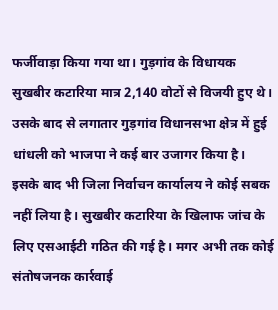फर्जीवाड़ा किया गया था। गुड़गांव के विधायक सुखबीर कटारिया मात्र 2,140 वोटों से विजयी हुए थे। उसके बाद से लगातार गुड़गांव विधानसभा क्षेत्र में हुई धांधली को भाजपा ने कई बार उजागर किया है।
इसके बाद भी जिला निर्वाचन कार्यालय ने कोई सबक नहीं लिया है। सुखबीर कटारिया के खिलाफ जांच के लिए एसआईटी गठित की गई है। मगर अभी तक कोई संतोषजनक कार्रवाई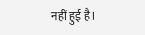नहीं हुई है।